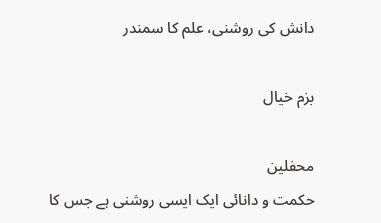دانش کی روشنی، علم کا سمندر

بزم خیال

محفلین
حکمت و دانائی ایک ایسی روشنی ہے جس کا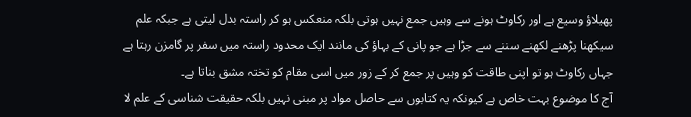پھیلاؤ وسیع ہے اور رکاوٹ ہونے سے وہیں جمع نہیں ہوتی بلکہ منعکس ہو کر راستہ بدل لیتی ہے جبکہ علم سیکھنا پڑھنے لکھنے سننے سے جڑا ہے جو پانی کے بہاؤ کی مانند ایک محدود راستہ میں سفر پر گامزن رہتا ہے جہاں رکاوٹ ہو تو اپنی طاقت کو وہیں پر جمع کر کے زور میں اسی مقام کو تختہ مشق بناتا ہے۔
آج کا موضوع بہت خاص ہے کیونکہ یہ کتابوں سے حاصل مواد پر مبنی نہیں بلکہ حقیقت شناسی کے علم لا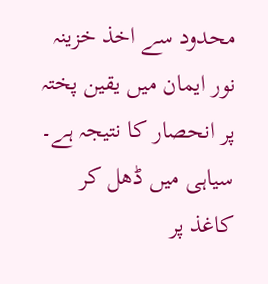محدود سے اخذ خزینہ نور ایمان میں یقین پختہ پر انحصار کا نتیجہ ہے۔ سیاہی میں ڈھل کر کاغذ پر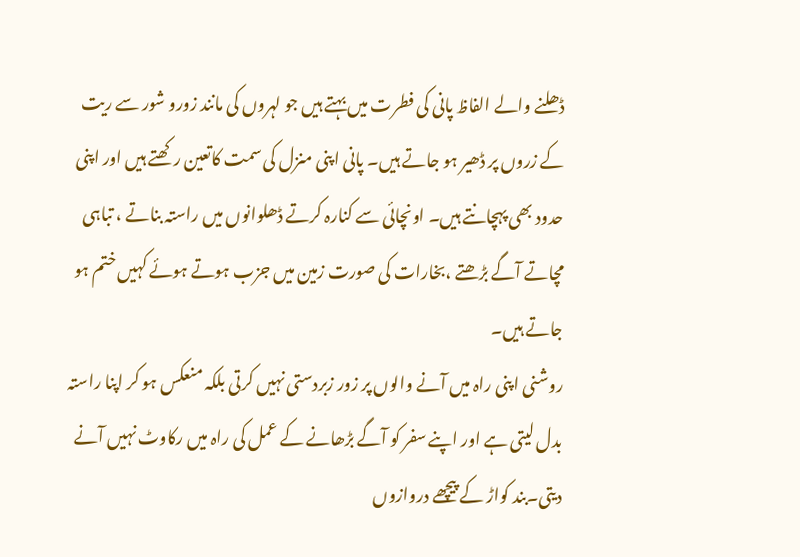ڈھلنے والے الفاظ پانی کی فطرت میں بہتے ہیں جو لہروں کی مانند زورو شور سے ریت کے زروں پر ڈھیر ہو جاتے ہیں۔ پانی اپنی منزل کی سمت کاتعین رکھتے ہیں اور اپنی حدود بھی پہچانتے ہیں۔ اونچائی سے کنارہ کرتے ڈھلوانوں میں راستہ بناتے ، تباہی مچاتے آگے بڑھتے ،بخارات کی صورت زمین میں جزب ہوتے ہوئے کہیں ختم ہو جاتے ہیں۔
روشنی اپنی راہ میں آنے والوں پر زور زبردستی نہیں کرتی بلکہ منعکس ہو کر اپنا راستہ بدل لیتی ہے اور اپنے سفر کو آگے بڑھانے کے عمل کی راہ میں رکاوٹ نہیں آنے دیتی۔بند کواڑ کے پیچھے دروازوں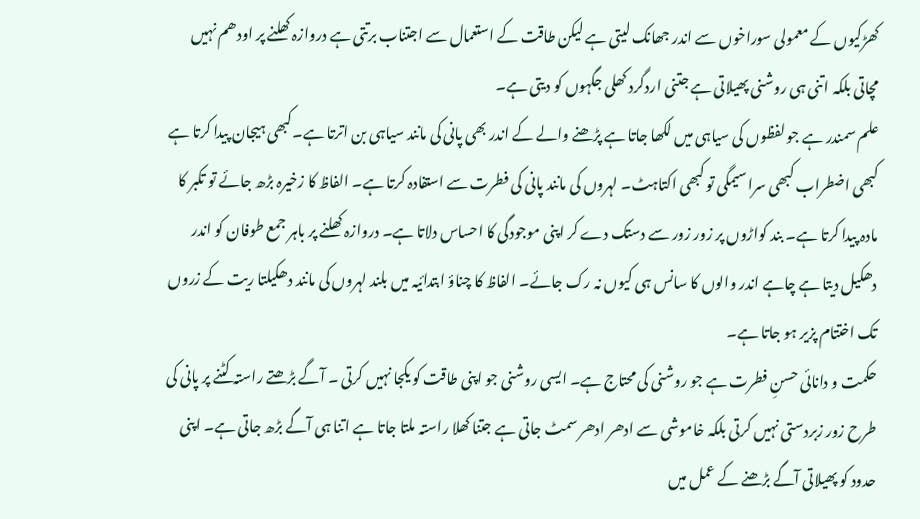کھڑکیوں کے معمولی سوراخوں سے اندر جھانک لیتی ہے لیکن طاقت کے استعمال سے اجتناب برتتی ہے دروازہ کھلنے پر اودھم نہیں مچاتی بلکہ اتنی ہی روشنی پھیلاتی ہے جتنی اردگرد کھلی جگہوں کو دیتی ہے۔
علم سمندر ہے جو لفظوں کی سیاہی میں لکھا جاتا ہے پڑھنے والے کے اندر بھی پانی کی مانند سیاہی بن اترتا ہے۔کبھی ہیجان پیدا کرتا ہے کبھی اضطراب کبھی سراسیمگی تو کبھی اکتاہٹ۔ لہروں کی مانند پانی کی فطرت سے استفادہ کرتا ہے۔ الفاظ کا زخیرہ بڑھ جائے تو تکبر کا مادہ پیدا کرتا ہے۔ بند کواڑوں پر زور زور سے دستک دے کر اپنی موجودگی کا احساس دلاتا ہے۔ دروازہ کھلنے پر باہر جمع طوفان کو اندر دھکیل دیتا ہے چاہے اندر والوں کا سانس ہی کیوں نہ رک جائے۔ الفاظ کا چناؤ ابتدائیہ میں بلند لہروں کی مانند دھکیلتا ریت کے زروں تک اختتام پزیر ہو جاتا ہے۔
حکمت و دانائی حسنِ فطرت ہے جو روشنی کی محتاج ہے۔ ایسی روشنی جو اپنی طاقت کو یکجا نہیں کرتی ۔ آگے بڑھتے راستہ کٹنے پر پانی کی طرح زور زبردستی نہیں کرتی بلکہ خاموشی سے ادھر ادھر سمٹ جاتی ہے جتنا کھلا راستہ ملتا جاتا ہے اتنا ہی آگے بڑھ جاتی ہے۔ اپنی حدود کو پھیلاتی آگے بڑھنے کے عمل میں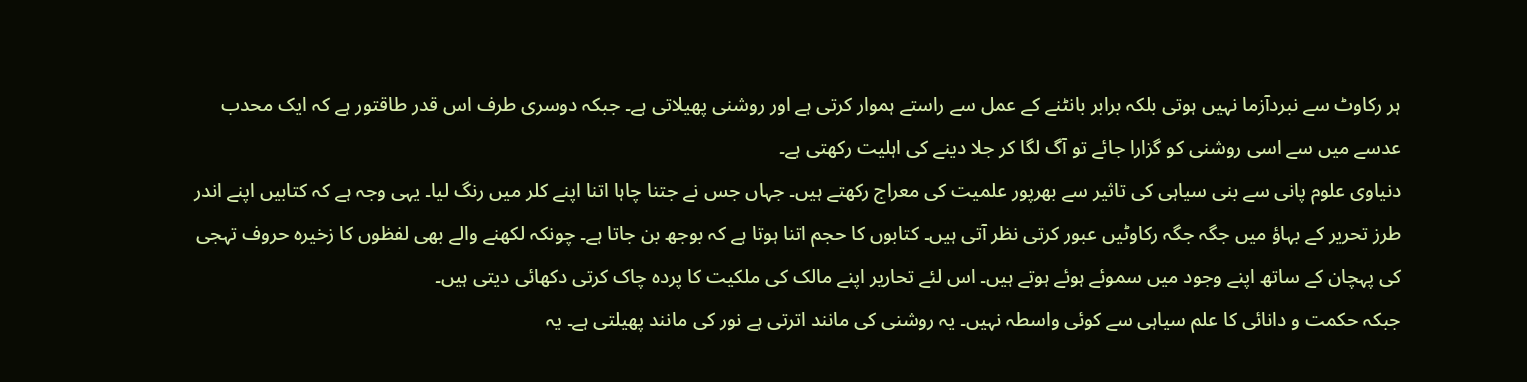ہر رکاوٹ سے نبردآزما نہیں ہوتی بلکہ برابر بانٹنے کے عمل سے راستے ہموار کرتی ہے اور روشنی پھیلاتی ہے۔ جبکہ دوسری طرف اس قدر طاقتور ہے کہ ایک محدب عدسے میں سے اسی روشنی کو گزارا جائے تو آگ لگا کر جلا دینے کی اہلیت رکھتی ہے۔
دنیاوی علوم پانی سے بنی سیاہی کی تاثیر سے بھرپور علمیت کی معراج رکھتے ہیں۔ جہاں جس نے جتنا چاہا اتنا اپنے کلر میں رنگ لیا۔ یہی وجہ ہے کہ کتابیں اپنے اندر طرز تحریر کے بہاؤ میں جگہ جگہ رکاوٹیں عبور کرتی نظر آتی ہیں۔ کتابوں کا حجم اتنا ہوتا ہے کہ بوجھ بن جاتا ہے۔ چونکہ لکھنے والے بھی لفظوں کا زخیرہ حروف تہجی کی پہچان کے ساتھ اپنے وجود میں سموئے ہوئے ہوتے ہیں۔ اس لئے تحاریر اپنے مالک کی ملکیت کا پردہ چاک کرتی دکھائی دیتی ہیں۔
جبکہ حکمت و دانائی کا علم سیاہی سے کوئی واسطہ نہیں۔ یہ روشنی کی مانند اترتی ہے نور کی مانند پھیلتی ہے۔ یہ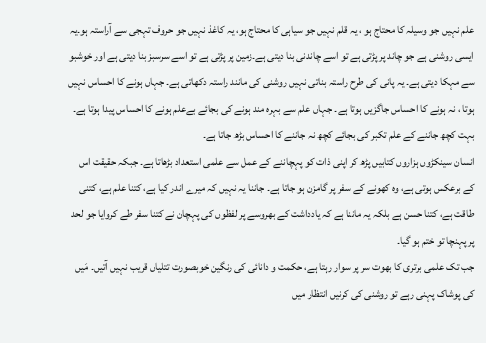علم نہیں جو وسیلہ کا محتاج ہو ، یہ قلم نہیں جو سیاہی کا محتاج ہو، یہ کاغذ نہیں جو حروف تہجی سے آراستہ ہو۔یہ ایسی روشنی ہے جو چاند پر پڑتی ہے تو اسے چاندنی بنا دیتی ہے۔زمین پر پڑتی ہے تو اسے سرسبز بنا دیتی ہے اور خوشبو سے مہکا دیتی ہے۔ یہ پانی کی طرح راستہ بناتی نہیں روشنی کی مانند راستہ دکھاتی ہے۔ جہاں ہونے کا احساس نہیں ہوتا ، نہ ہونے کا احساس جاگزیں ہوتا ہے۔ جہاں علم سے بہرہ مند ہونے کی بجائے بےعلم ہونے کا احساس پیدا ہوتا ہے۔ بہت کچھ جاننے کے علم تکبر کی بجائے کچھ نہ جاننے کا احساس بڑھ جاتا ہے۔
انسان سینکڑوں ہزاروں کتابیں پڑھ کر اپنی ذات کو پہچاننے کے عمل سے علمی استعداد بڑھاتا ہے۔ جبکہ حقیقت اس کے برعکس ہوتی ہے، وہ کھونے کے سفر پر گامزن ہو جاتا ہے۔ جاننا یہ نہیں کہ میرے اندر کیا ہے، کتنا علم ہے، کتنی طاقت ہے، کتنا حسن ہے بلکہ یہ ماننا ہے کہ یادداشت کے بھروسے پر لفظوں کی پہچان نے کتنا سفر طے کروایا جو لحد پر پہنچا تو ختم ہو گیا۔
جب تک علمی برتری کا بھوت سر پر سوار رہتا ہے، حکمت و دانائی کی رنگین خوبصورت تتلیاں قریب نہیں آتیں۔ مَیں کی پوشاک پہنی رہے تو روشنی کی کرنیں انتظار میں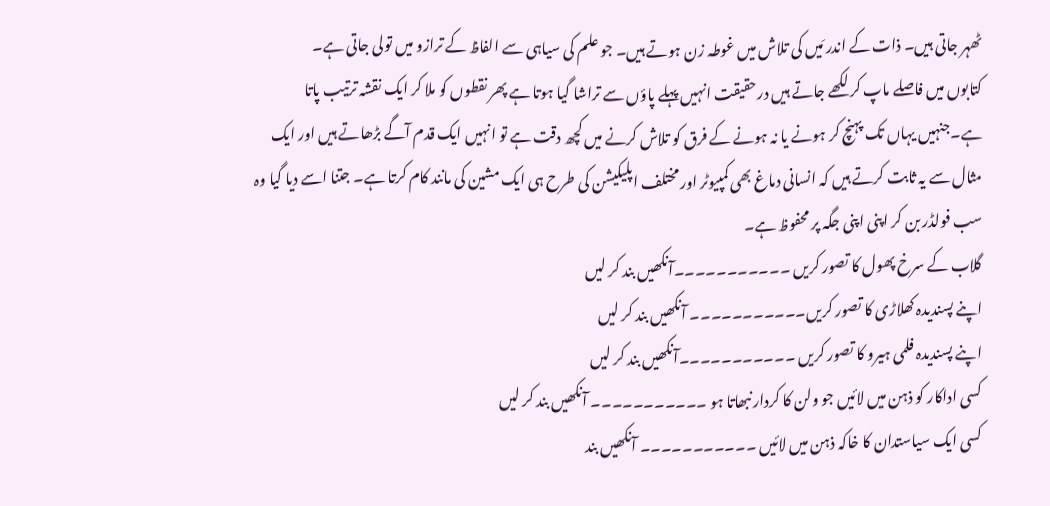ٹھہر جاتی ہیں۔ ذات کے اندر مَیں کی تلاش میں غوطہ زن ہوتے ہیں۔ جو علم کی سیاہی سے الفاظ کے ترازو میں تولی جاتی ہے۔
کتابوں میں فاصلے ماپ کر لکھے جاتے ہیں درحقیقت انہیں پہلے پاؤں سے تراشا گیا ہوتا ہے پھر نقطوں کو ملا کر ایک نقشہ ترتیب پاتا ہے۔جنہیں یہاں تک پہنچ کر ہونے یا نہ ہونے کے فرق کو تلاش کرنے میں کچھ دقت ہے تو انہیں ایک قدم آگے بڑھاتے ہیں اور ایک مثال سے یہ ثابت کرتے ہیں کہ انسانی دماغ بھی کمپیوٹر اور مختلف اپلیکیشن کی طرح ہی ایک مشین کی مانند کام کرتا ہے۔ جتنا اسے دیا گیا وہ سب فولڈر بن کر اپنی اپنی جگہ پر محفوظ ہے۔
گلاب کے سرخ پھول کا تصور کریں ۔۔۔۔۔۔۔۔۔۔۔آنکھیں بند کر لیں
اپنے پسندیدہ کھلاڑی کا تصور کریں۔۔۔۔۔۔۔۔۔۔۔ آنکھیں بند کر لیں
اپنے پسندیدہ فلمی ہیرو کا تصور کریں ۔۔۔۔۔۔۔۔۔۔۔آنکھیں بند کر لیں
کسی اداکار کو ذہن میں لائیں جو ولن کا کردار نبھاتا ہو ۔۔۔۔۔۔۔۔۔۔۔ آنکھیں بند کر لیں
کسی ایک سیاستدان کا خاکہ ذہن میں لائیں ۔۔۔۔۔۔۔۔۔۔۔ آنکھیں بند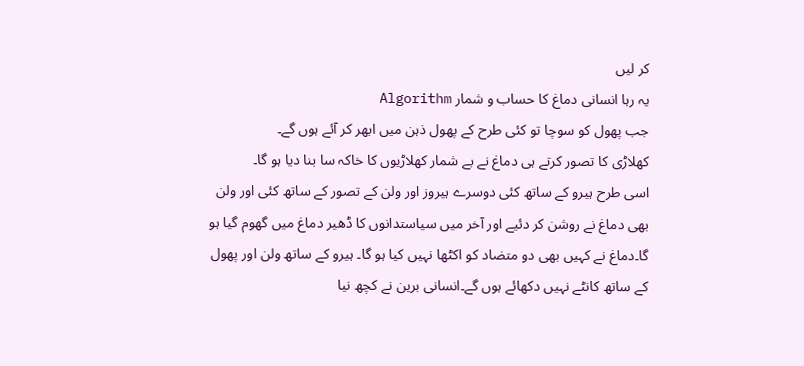کر لیں
یہ رہا انسانی دماغ کا حساب و شمار Algorithm
جب پھول کو سوچا تو کئی طرح کے پھول ذہن میں ابھر کر آئے ہوں گے۔
کھلاڑی کا تصور کرتے ہی دماغ نے بے شمار کھلاڑیوں کا خاکہ سا بنا دیا ہو گا۔
اسی طرح ہیرو کے ساتھ کئی دوسرے ہیروز اور ولن کے تصور کے ساتھ کئی اور ولن بھی دماغ نے روشن کر دئیے اور آخر میں سیاستدانوں کا ڈھیر دماغ میں گھوم گیا ہو گا۔دماغ نے کہیں بھی دو متضاد کو اکٹھا نہیں کیا ہو گا۔ ہیرو کے ساتھ ولن اور پھول کے ساتھ کانٹے نہیں دکھائے ہوں گے۔انسانی برین نے کچھ نیا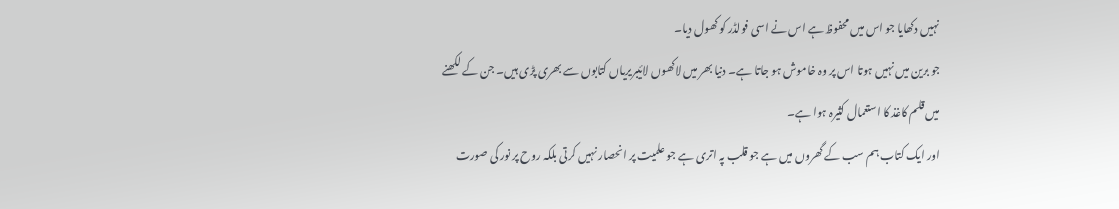نہیں دکھایا جو اس میں محفوظ ہے اس نے اسی فولڈر کو کھول دیا۔
جو برین میں نہیں ہوتا اس پر وہ خاموش ہو جاتا ہے۔ دنیا بھر میں لاکھوں لائیبریریاں کتابوں سے بھری پڑی ہیں۔ جن کے لکھنے میں قلم کاغذ کا استعمال کثیرہ ہوا ہے۔
اور ایک کتاب ہم سب کے گھروں میں ہے جو قلب پہ اتری ہے جو علمیت پر انحصار نہیں کرتی بلکہ روح پر نور کی صورت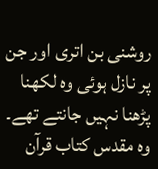روشنی بن اتری اور جن پر نازل ہوئی وہ لکھنا پڑھنا نہیں جانتے تھے۔ وہ مقدس کتاب قرآن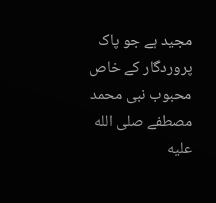مجید ہے جو پاک پروردگار کے خاص محبوب نبی محمد مصطفے صلى الله عليه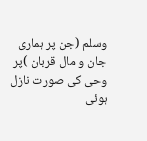وسلم (جن پر ہماری جان و مال قربان )پر وحی کی صورت نازل ہوئی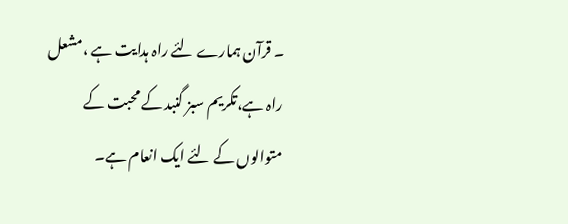۔ قرآن ہمارے لئے راہ ہدایت ہے ،مشعل راہ ہے،تکریم سبز گنبد کے محبت کے متوالوں کے لئے ایک انعام ہے۔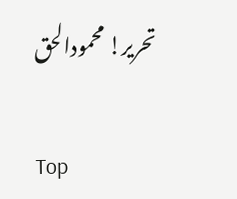تحریر! محمودالحق

Top